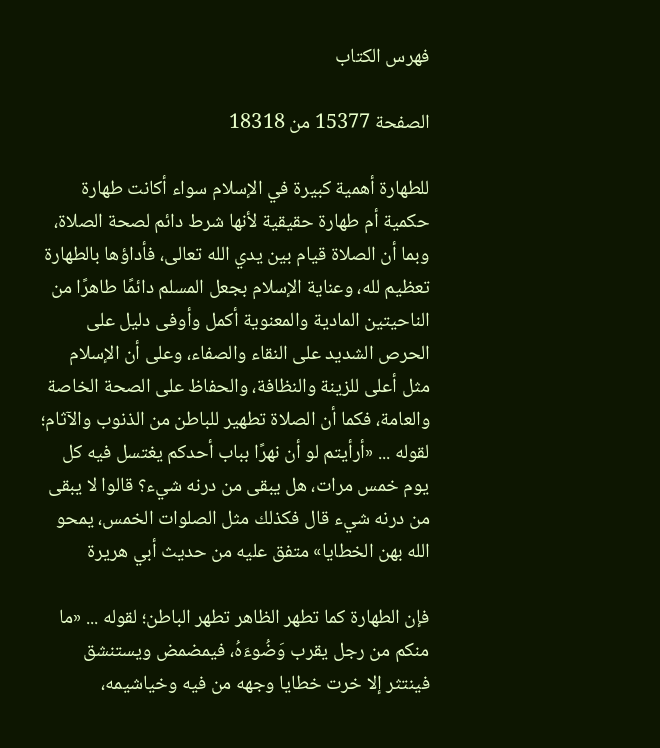فهرس الكتاب

الصفحة 15377 من 18318

للطهارة أهمية كبيرة في الإسلام سواء أكانت طهارة حكمية أم طهارة حقيقية لأنها شرط دائم لصحة الصلاة، وبما أن الصلاة قيام بين يدي الله تعالى، فأداؤها بالطهارة تعظيم لله، وعناية الإسلام بجعل المسلم دائمًا طاهرًا من الناحيتين المادية والمعنوية أكمل وأوفى دليل على الحرص الشديد على النقاء والصفاء، وعلى أن الإسلام مثل أعلى للزينة والنظافة، والحفاظ على الصحة الخاصة والعامة، فكما أن الصلاة تطهير للباطن من الذنوب والآثام؛ لقوله ... «أرأيتم لو أن نهرًا بباب أحدكم يغتسل فيه كل يوم خمس مرات، هل يبقى من درنه شيء؟ قالوا لا يبقى من درنه شيء قال فكذلك مثل الصلوات الخمس، يمحو الله بهن الخطايا» متفق عليه من حديث أبي هريرة

فإن الطهارة كما تطهر الظاهر تطهر الباطن؛ لقوله ... «ما منكم من رجل يقرب وَضُوءَهُ، فيمضمض ويستنشق فينتثر إلا خرت خطايا وجهه من فيه وخياشيمه،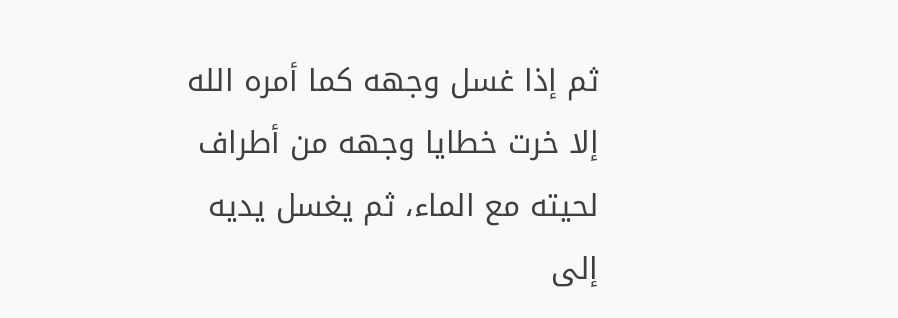ثم إذا غسل وجهه كما أمره الله إلا خرت خطايا وجهه من أطراف لحيته مع الماء، ثم يغسل يديه إلى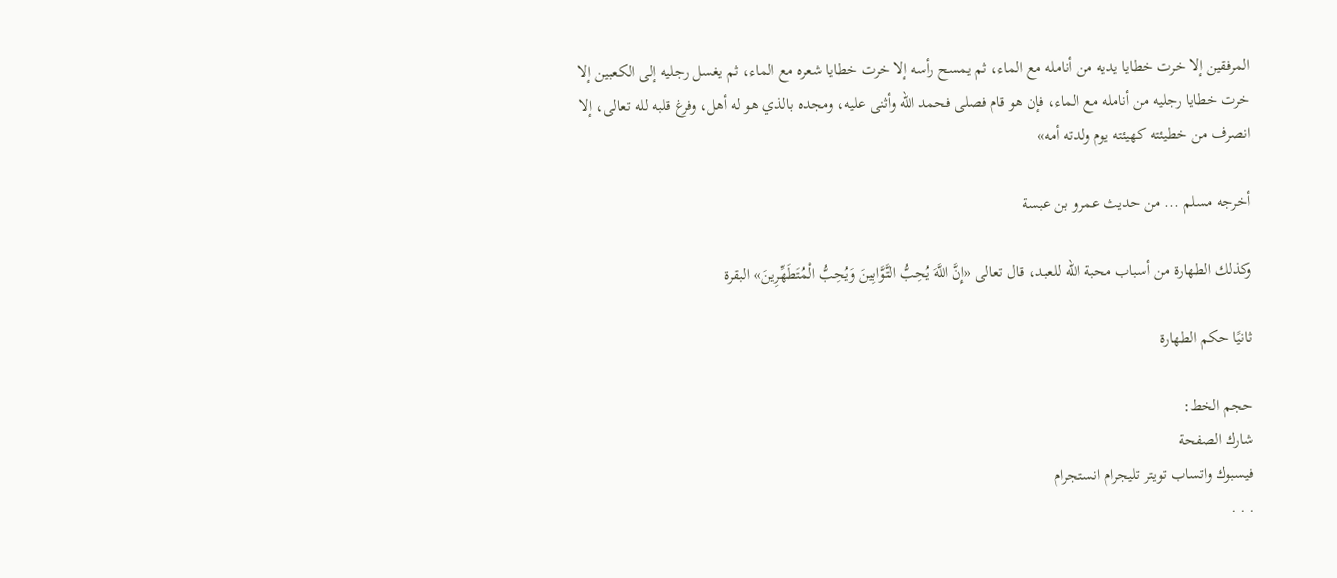المرفقين إلا خرت خطايا يديه من أنامله مع الماء، ثم يمسح رأسه إلا خرت خطايا شعره مع الماء، ثم يغسل رجليه إلى الكعبين إلا خرت خطايا رجليه من أنامله مع الماء، فإن هو قام فصلى فحمد الله وأثنى عليه، ومجده بالذي هو له أهل، وفرغ قلبه لله تعالى، إلا انصرف من خطيئته كهيئته يوم ولدته أمه»

أخرجه مسلم ... من حديث عمرو بن عبسة

وكذلك الطهارة من أسباب محبة الله للعبد، قال تعالى «إِنَّ اللَّهَ يُحِبُّ التَّوَّابِينَ وَيُحِبُّ الْمُتَطَهِّرِينَ» البقرة

ثانيًا حكم الطهارة

حجم الخط:
شارك الصفحة
فيسبوك واتساب تويتر تليجرام انستجرام
. . .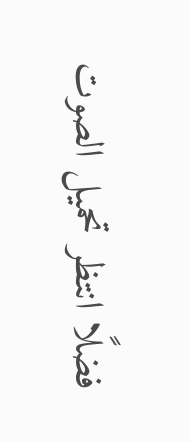فضلًا انتظر تحميل الصوت